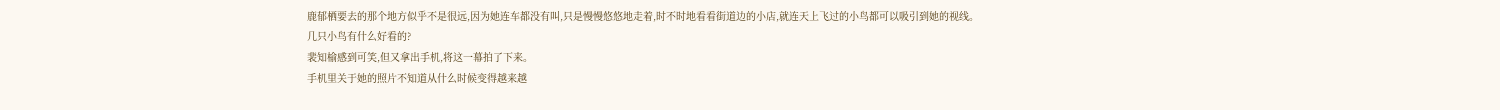鹿郁栖要去的那个地方似乎不是很远,因为她连车都没有叫,只是慢慢悠悠地走着,时不时地看看街道边的小店,就连天上飞过的小鸟都可以吸引到她的视线。
几只小鸟有什么好看的?
裴知榆感到可笑,但又拿出手机,将这一幕拍了下来。
手机里关于她的照片不知道从什么时候变得越来越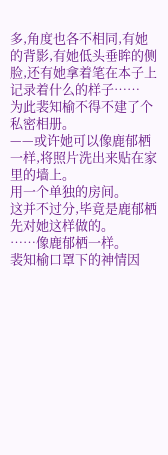多,角度也各不相同,有她的背影,有她低头垂眸的侧脸,还有她拿着笔在本子上记录着什么的样子……
为此裴知榆不得不建了个私密相册。
——或许她可以像鹿郁栖一样,将照片洗出来贴在家里的墙上。
用一个单独的房间。
这并不过分,毕竟是鹿郁栖先对她这样做的。
……像鹿郁栖一样。
裴知榆口罩下的神情因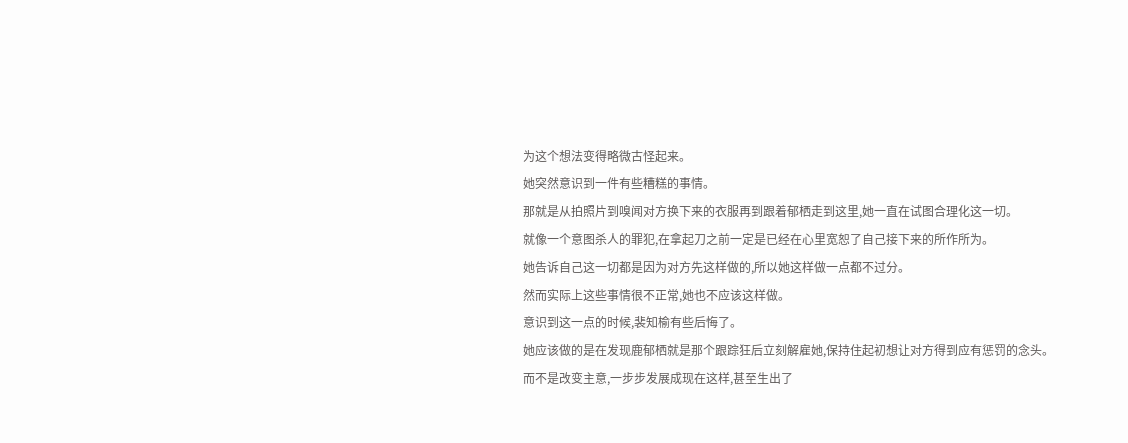为这个想法变得略微古怪起来。
她突然意识到一件有些糟糕的事情。
那就是从拍照片到嗅闻对方换下来的衣服再到跟着郁栖走到这里,她一直在试图合理化这一切。
就像一个意图杀人的罪犯,在拿起刀之前一定是已经在心里宽恕了自己接下来的所作所为。
她告诉自己这一切都是因为对方先这样做的,所以她这样做一点都不过分。
然而实际上这些事情很不正常,她也不应该这样做。
意识到这一点的时候,裴知榆有些后悔了。
她应该做的是在发现鹿郁栖就是那个跟踪狂后立刻解雇她,保持住起初想让对方得到应有惩罚的念头。
而不是改变主意,一步步发展成现在这样,甚至生出了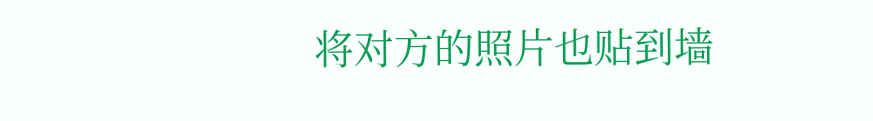将对方的照片也贴到墙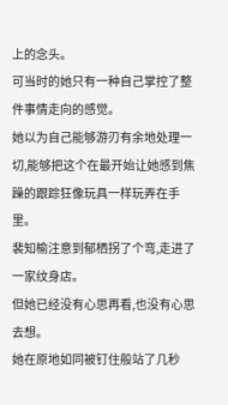上的念头。
可当时的她只有一种自己掌控了整件事情走向的感觉。
她以为自己能够游刃有余地处理一切,能够把这个在最开始让她感到焦躁的跟踪狂像玩具一样玩弄在手里。
裴知榆注意到郁栖拐了个弯,走进了一家纹身店。
但她已经没有心思再看,也没有心思去想。
她在原地如同被钉住般站了几秒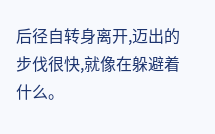后径自转身离开,迈出的步伐很快,就像在躲避着什么。